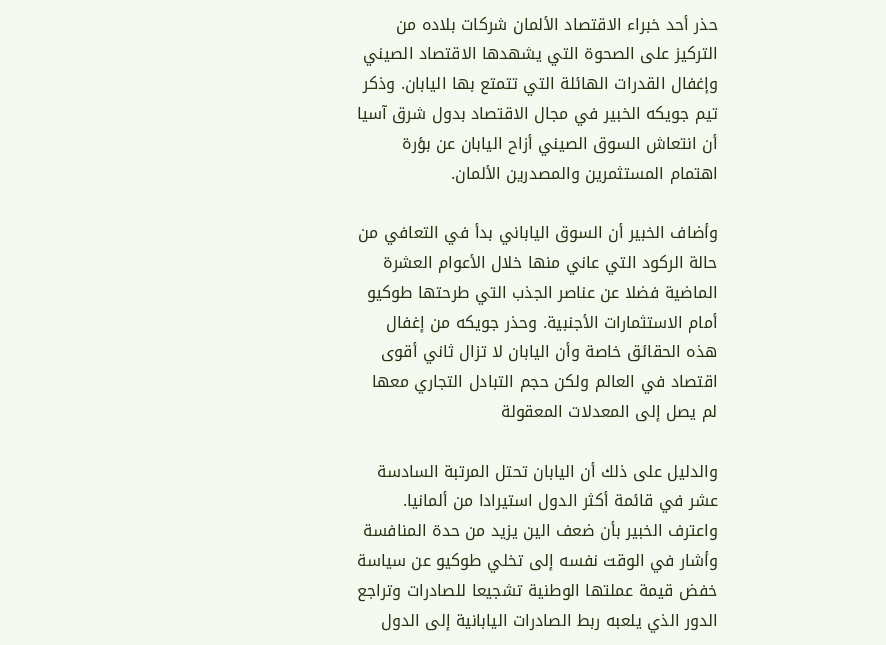حذر أحد خبراء الاقتصاد الألمان شركات بلاده من التركيز على الصحوة التي يشهدها الاقتصاد الصيني وإغفال القدرات الهائلة التي تتمتع بها اليابان. وذكر تيم جويكه الخبير في مجال الاقتصاد بدول شرق آسيا أن انتعاش السوق الصيني أزاح اليابان عن بؤرة اهتمام المستثمرين والمصدرين الألمان.

وأضاف الخبير أن السوق الياباني بدأ في التعافي من حالة الركود التي عاني منها خلال الأعوام العشرة الماضية فضلا عن عناصر الجذب التي طرحتها طوكيو أمام الاستثمارات الأجنبية. وحذر جويكه من إغفال هذه الحقائق خاصة وأن اليابان لا تزال ثاني أقوى اقتصاد في العالم ولكن حجم التبادل التجاري معها لم يصل إلى المعدلات المعقولة

والدليل على ذلك أن اليابان تحتل المرتبة السادسة عشر في قائمة أكثر الدول استيرادا من ألمانيا. واعترف الخبير بأن ضعف الين يزيد من حدة المنافسة وأشار في الوقت نفسه إلى تخلي طوكيو عن سياسة خفض قيمة عملتها الوطنية تشجيعا للصادرات وتراجع الدور الذي يلعبه ربط الصادرات اليابانية إلى الدول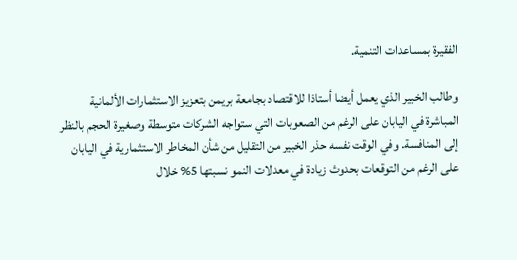الفقيرة بمساعدات التنمية.

وطالب الخبير الذي يعمل أيضا أستاذا للاقتصاد بجامعة بريمن بتعزيز الاستثمارات الألمانية المباشرة في اليابان على الرغم من الصعوبات التي ستواجه الشركات متوسطة وصغيرة الحجم بالنظر إلى المنافسة. وفي الوقت نفسه حذر الخبير من التقليل من شأن المخاطر الاستثمارية في اليابان على الرغم من التوقعات بحدوث زيادة في معدلات النمو نسبتها 5% خلال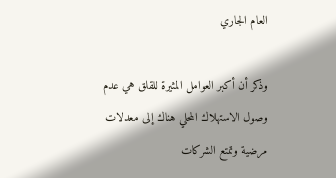العام الجاري

وذكر أن أكبر العوامل المثيرة للقلق هي عدم وصول الاستهلاك المحلي هناك إلى معدلات مرضية وتمتع الشركات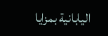اليابانية بمزايا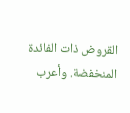القروض ذات الفائدة المنخفضة. وأعرب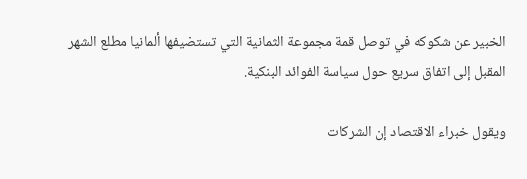الخبير عن شكوكه في توصل قمة مجموعة الثمانية التي تستضيفها ألمانيا مطلع الشهر المقبل إلى اتفاق سريع حول سياسة الفوائد البنكية.

ويقول خبراء الاقتصاد إن الشركات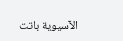الآسيوية باتت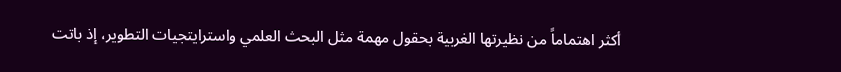أكثر اهتماماً من نظيرتها الغربية بحقول مهمة مثل البحث العلمي واسترايتجيات التطوير، إذ باتت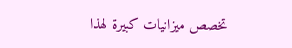تخصص ميزانيات كبيرة لهذا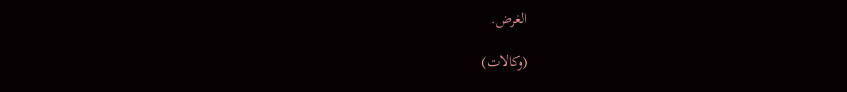الغرض.

(وكالات)